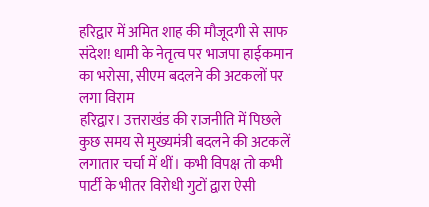हरिद्वार में अमित शाह की मौजूदगी से साफ संदेश! धामी के नेतृत्व पर भाजपा हाईकमान का भरोसा, सीएम बदलने की अटकलों पर लगा विराम
हरिद्वार। उत्तराखंड की राजनीति में पिछले कुछ समय से मुख्यमंत्री बदलने की अटकलें लगातार चर्चा में थीं। कभी विपक्ष तो कभी पार्टी के भीतर विरोधी गुटों द्वारा ऐसी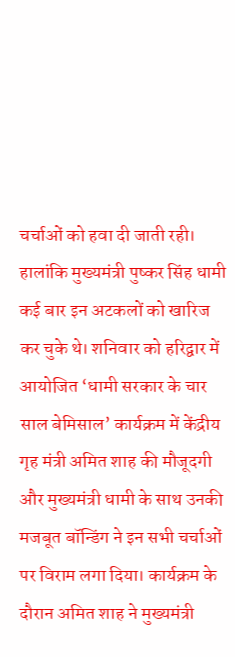चर्चाओं को हवा दी जाती रही। हालांकि मुख्यमंत्री पुष्कर सिंह धामी कई बार इन अटकलों को खारिज कर चुके थे। शनिवार को हरिद्वार में आयोजित ‘धामी सरकार के चार साल बेमिसाल’ कार्यक्रम में केंद्रीय गृह मंत्री अमित शाह की मौजूदगी और मुख्यमंत्री धामी के साथ उनकी मजबूत बॉन्डिंग ने इन सभी चर्चाओं पर विराम लगा दिया। कार्यक्रम के दौरान अमित शाह ने मुख्यमंत्री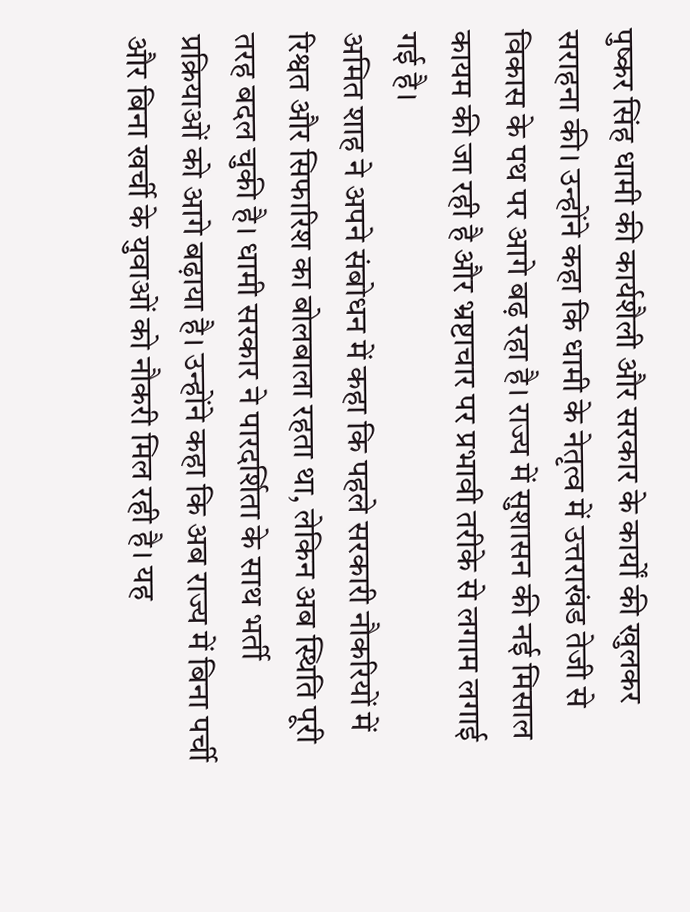पुष्कर सिंह धामी की कार्यशैली और सरकार के कार्यों की खुलकर सराहना की। उन्होंने कहा कि धामी के नेतृत्व में उत्तराखंड तेजी से विकास के पथ पर आगे बढ़ रहा है। राज्य में सुशासन की नई मिसाल कायम की जा रही है और भ्रष्टाचार पर प्रभावी तरीके से लगाम लगाई गई है।
अमित शाह ने अपने संबोधन में कहा कि पहले सरकारी नौकरियों में रिश्वत और सिफारिश का बोलबाला रहता था, लेकिन अब स्थिति पूरी तरह बदल चुकी है। धामी सरकार ने पारदर्शिता के साथ भर्ती प्रक्रियाओं को आगे बढ़ाया है। उन्होंने कहा कि अब राज्य में बिना पर्ची और बिना खर्ची के युवाओं को नौकरी मिल रही है। यह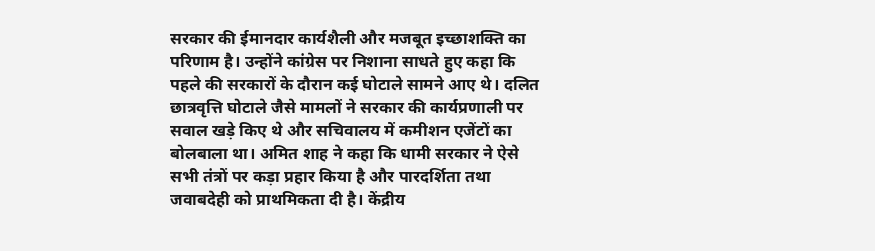सरकार की ईमानदार कार्यशैली और मजबूत इच्छाशक्ति का परिणाम है। उन्होंने कांग्रेस पर निशाना साधते हुए कहा कि पहले की सरकारों के दौरान कई घोटाले सामने आए थे। दलित छात्रवृत्ति घोटाले जैसे मामलों ने सरकार की कार्यप्रणाली पर सवाल खड़े किए थे और सचिवालय में कमीशन एजेंटों का बोलबाला था। अमित शाह ने कहा कि धामी सरकार ने ऐसे सभी तंत्रों पर कड़ा प्रहार किया है और पारदर्शिता तथा जवाबदेही को प्राथमिकता दी है। केंद्रीय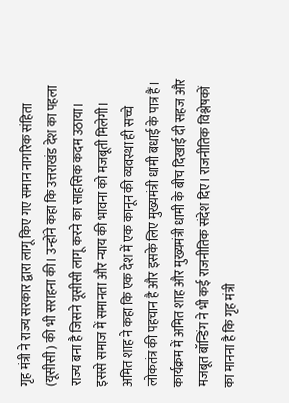गृह मंत्री ने राज्य सरकार द्वारा लागू किए गए समान नागरिक संहिता (यूसीसी) की भी सराहना की। उन्होंने कहा कि उत्तराखंड देश का पहला राज्य बना है जिसने यूसीसी लागू करने का साहसिक कदम उठाया। इससे समाज में समानता और न्याय की भावना को मजबूती मिलेगी। अमित शाह ने कहा कि एक देश में एक कानून की व्यवस्था ही सच्चे लोकतंत्र की पहचान है और इसके लिए मुख्यमंत्री धामी बधाई के पात्र हैं।
कार्यक्रम में अमित शाह और मुख्यमंत्री धामी के बीच दिखाई दी सहज और मजबूत बॉन्डिंग ने भी कई राजनीतिक संदेश दिए। राजनीतिक विश्लेषकों का मानना है कि गृह मंत्री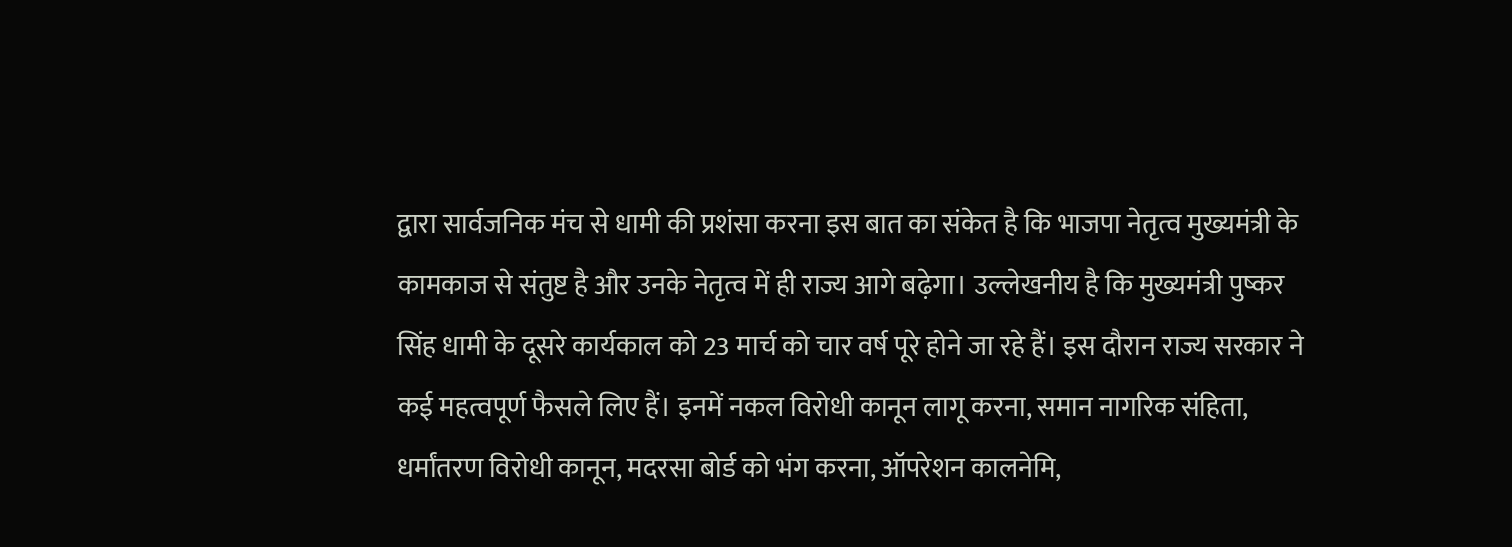द्वारा सार्वजनिक मंच से धामी की प्रशंसा करना इस बात का संकेत है कि भाजपा नेतृत्व मुख्यमंत्री के कामकाज से संतुष्ट है और उनके नेतृत्व में ही राज्य आगे बढ़ेगा। उल्लेखनीय है कि मुख्यमंत्री पुष्कर सिंह धामी के दूसरे कार्यकाल को 23 मार्च को चार वर्ष पूरे होने जा रहे हैं। इस दौरान राज्य सरकार ने कई महत्वपूर्ण फैसले लिए हैं। इनमें नकल विरोधी कानून लागू करना, समान नागरिक संहिता, धर्मांतरण विरोधी कानून, मदरसा बोर्ड को भंग करना, ऑपरेशन कालनेमि,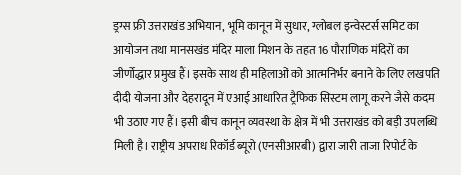ड्रग्स फ्री उत्तराखंड अभियान, भूमि कानून में सुधार, ग्लोबल इन्वेस्टर्स समिट का आयोजन तथा मानसखंड मंदिर माला मिशन के तहत 16 पौराणिक मंदिरों का जीर्णोद्धार प्रमुख हैं। इसके साथ ही महिलाओं को आत्मनिर्भर बनाने के लिए लखपति दीदी योजना और देहरादून में एआई आधारित ट्रैफिक सिस्टम लागू करने जैसे कदम भी उठाए गए हैं। इसी बीच कानून व्यवस्था के क्षेत्र में भी उत्तराखंड को बड़ी उपलब्धि मिली है। राष्ट्रीय अपराध रिकॉर्ड ब्यूरो (एनसीआरबी) द्वारा जारी ताजा रिपोर्ट के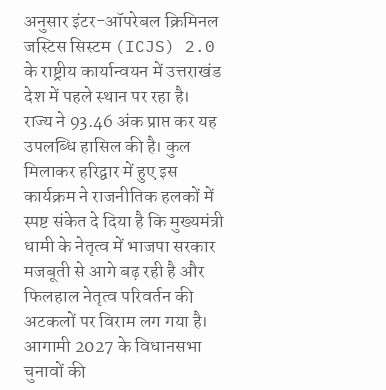अनुसार इंटर-ऑपरेबल क्रिमिनल जस्टिस सिस्टम (ICJS) 2.0 के राष्ट्रीय कार्यान्वयन में उत्तराखंड देश में पहले स्थान पर रहा है। राज्य ने 93.46 अंक प्राप्त कर यह उपलब्धि हासिल की है। कुल मिलाकर हरिद्वार में हुए इस कार्यक्रम ने राजनीतिक हलकों में स्पष्ट संकेत दे दिया है कि मुख्यमंत्री धामी के नेतृत्व में भाजपा सरकार मजबूती से आगे बढ़ रही है और फिलहाल नेतृत्व परिवर्तन की अटकलों पर विराम लग गया है। आगामी 2027 के विधानसभा चुनावों की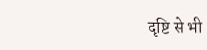दृष्टि से भी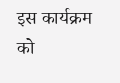इस कार्यक्रम को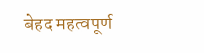बेहद महत्वपूर्ण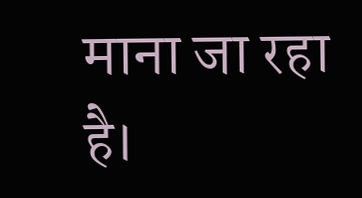माना जा रहा है।